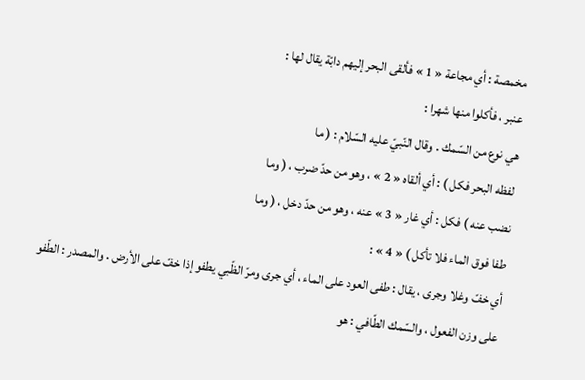مخمصة : أي مجاعة « 1 » فألقى البحر إليهم دابّة يقال لها :
عنبر ، فأكلوا منها شهرا :
هي نوع من السّمك . وقال النّبيّ عليه السّلام : ( ما
لفظه البحر فكل ) : أي ألقاه « 2 » ، وهو من حدّ ضرب ، ( وما
نضب عنه ) فكل : أي غار « 3 » عنه ، وهو من حدّ دخل ، ( وما
طفا فوق الماء فلا تأكل ) « 4 » :
أي خفّ وغلا وجرى ، يقال : طفى العود على الماء ، أي جرى ومرّ الظّبي يطفو إذا خفّ على الأرض . والمصدر : الطّفو على وزن الفعول ، والسّمك الطّافي : هو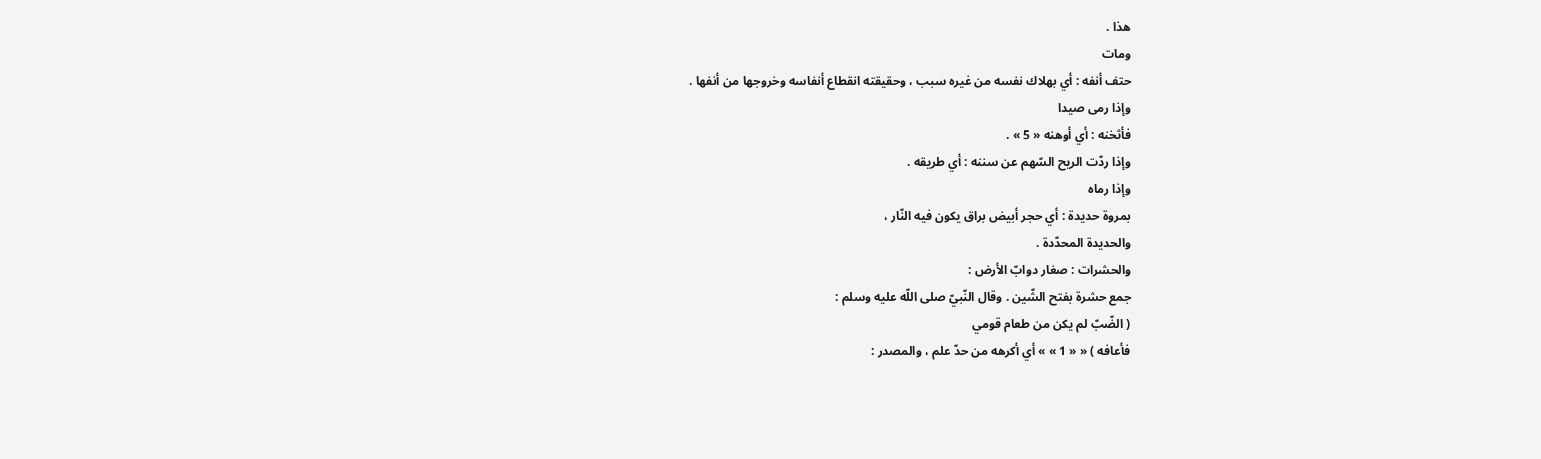هذا .
ومات
حتف أنفه : أي بهلاك نفسه من غيره سبب ، وحقيقته انقطاع أنفاسه وخروجها من أنفها .
وإذا رمى صيدا
فأثخنه : أي أوهنه « 5 » .
وإذا ردّت الريح السّهم عن سننه : أي طريقه .
وإذا رماه
بمروة حديدة : أي حجر أبيض براق يكون فيه النّار ،
والحديدة المحدّدة .
والحشرات : صغار دوابّ الأرض :
جمع حشرة بفتح الشّين . وقال النّبيّ صلى اللّه عليه وسلم :
( الضّبّ لم يكن من طعام قومي
فأعافه ) « « 1 » » أي أكرهه من حدّ علم ، والمصدر :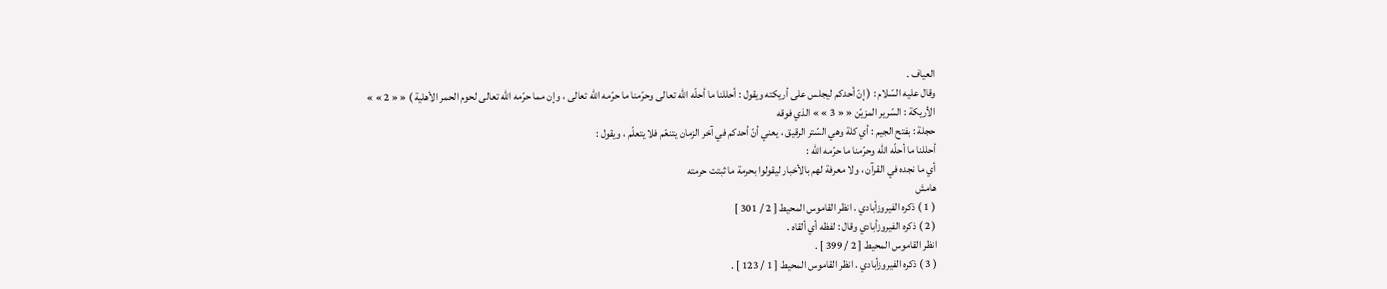العياف .
وقال عليه السّلام : ( إنّ أحدكم ليجلس على أريكته ويقول : أحللنا ما أحلّه اللّه تعالى وحرّمنا ما حرّمه اللّه تعالى ، وإن مما حرّمه اللّه تعالى لحوم الحمر الأهلية ) « « 2 » »
الأريكة : السّرير المزيّن « « 3 » » الذي فوقه
حجلة : بفتح الجيم : أي كلة وهي السّتر الرقيق ، يعني أنّ أحدكم في آخر الزمان يتنعّم فلا يتعلّم ، ويقول :
أحللنا ما أحلّه اللّه وحرّمنا ما حرّمه اللّه :
أي ما نجده في القرآن ، ولا معرفة لهم بالأخبار ليقولوا بحرمة ما ثبتت حرمته
هامش
( 1 ) ذكره الفيروزأبادي . انظر القاموس المحيط [ 2 / 301 ]
( 2 ) ذكره الفيروزأبادي وقال : لفظه أي ألقاه .
انظر القاموس المحيط [ 2 / 399 ] .
( 3 ) ذكره الفيروزأبادي . انظر القاموس المحيط [ 1 / 123 ] .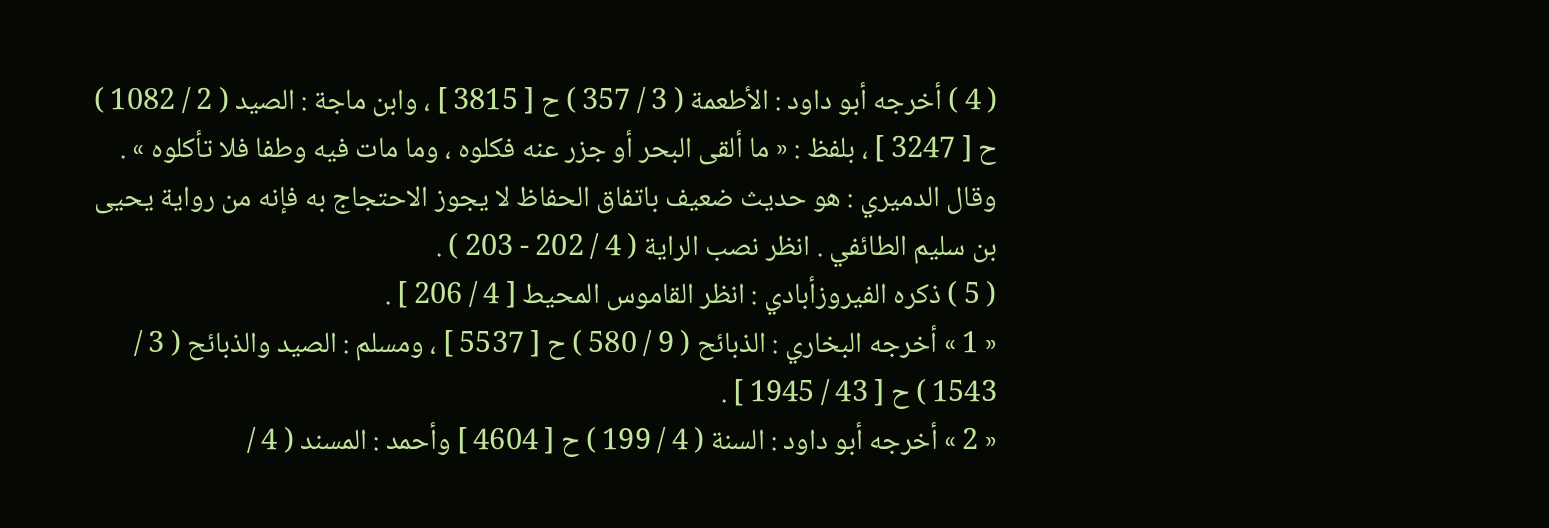( 4 ) أخرجه أبو داود : الأطعمة ( 3 / 357 ) ح [ 3815 ] ، وابن ماجة : الصيد ( 2 / 1082 ) ح [ 3247 ] ، بلفظ : « ما ألقى البحر أو جزر عنه فكلوه ، وما مات فيه وطفا فلا تأكلوه » . وقال الدميري : هو حديث ضعيف باتفاق الحفاظ لا يجوز الاحتجاج به فإنه من رواية يحيى بن سليم الطائفي . انظر نصب الراية ( 4 / 202 - 203 ) .
( 5 ) ذكره الفيروزأبادي : انظر القاموس المحيط [ 4 / 206 ] .
« 1 » أخرجه البخاري : الذبائح ( 9 / 580 ) ح [ 5537 ] ، ومسلم : الصيد والذبائح ( 3 / 1543 ) ح [ 43 / 1945 ] .
« 2 » أخرجه أبو داود : السنة ( 4 / 199 ) ح [ 4604 ] وأحمد : المسند ( 4 /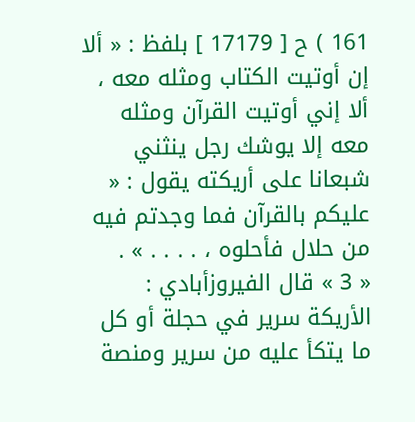161 ) ح [ 17179 ] بلفظ : « ألا إن أوتيت الكتاب ومثله معه ، ألا إني أوتيت القرآن ومثله معه إلا يوشك رجل ينثني شبعانا على أريكته يقول : « عليكم بالقرآن فما وجدتم فيه من حلال فأحلوه ، . . . . » .
« 3 » قال الفيروزأبادي : الأريكة سرير في حجلة أو كل ما يتكأ عليه من سرير ومنصة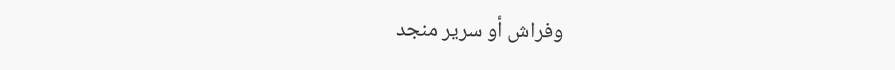وفراش أو سرير منجد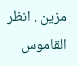مزين . انظر القاموس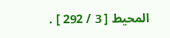المحيط [ 3 / 292 ] .